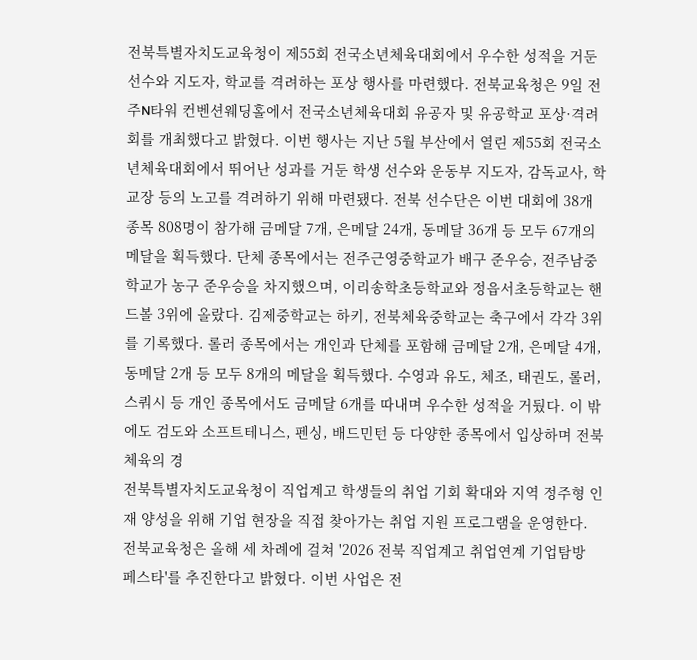전북특별자치도교육청이 제55회 전국소년체육대회에서 우수한 성적을 거둔 선수와 지도자, 학교를 격려하는 포상 행사를 마련했다. 전북교육청은 9일 전주N타워 컨벤션웨딩홀에서 전국소년체육대회 유공자 및 유공학교 포상·격려회를 개최했다고 밝혔다. 이번 행사는 지난 5월 부산에서 열린 제55회 전국소년체육대회에서 뛰어난 성과를 거둔 학생 선수와 운동부 지도자, 감독교사, 학교장 등의 노고를 격려하기 위해 마련됐다. 전북 선수단은 이번 대회에 38개 종목 808명이 참가해 금메달 7개, 은메달 24개, 동메달 36개 등 모두 67개의 메달을 획득했다. 단체 종목에서는 전주근영중학교가 배구 준우승, 전주남중학교가 농구 준우승을 차지했으며, 이리송학초등학교와 정읍서초등학교는 핸드볼 3위에 올랐다. 김제중학교는 하키, 전북체육중학교는 축구에서 각각 3위를 기록했다. 롤러 종목에서는 개인과 단체를 포함해 금메달 2개, 은메달 4개, 동메달 2개 등 모두 8개의 메달을 획득했다. 수영과 유도, 체조, 태권도, 롤러, 스쿼시 등 개인 종목에서도 금메달 6개를 따내며 우수한 성적을 거뒀다. 이 밖에도 검도와 소프트테니스, 펜싱, 배드민턴 등 다양한 종목에서 입상하며 전북 체육의 경
전북특별자치도교육청이 직업계고 학생들의 취업 기회 확대와 지역 정주형 인재 양성을 위해 기업 현장을 직접 찾아가는 취업 지원 프로그램을 운영한다. 전북교육청은 올해 세 차례에 걸쳐 '2026 전북 직업계고 취업연계 기업탐방 페스타'를 추진한다고 밝혔다. 이번 사업은 전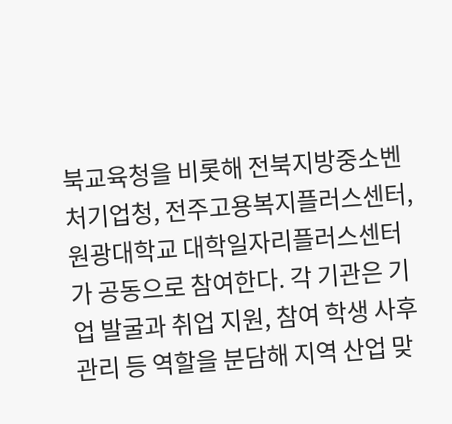북교육청을 비롯해 전북지방중소벤처기업청, 전주고용복지플러스센터, 원광대학교 대학일자리플러스센터가 공동으로 참여한다. 각 기관은 기업 발굴과 취업 지원, 참여 학생 사후관리 등 역할을 분담해 지역 산업 맞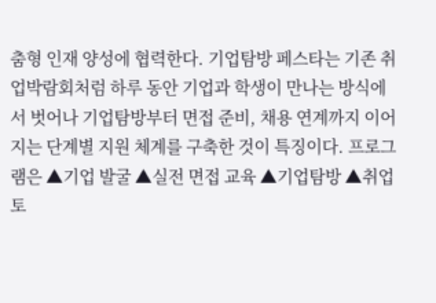춤형 인재 양성에 협력한다. 기업탐방 페스타는 기존 취업박람회처럼 하루 동안 기업과 학생이 만나는 방식에서 벗어나 기업탐방부터 면접 준비, 채용 연계까지 이어지는 단계별 지원 체계를 구축한 것이 특징이다. 프로그램은 ▲기업 발굴 ▲실전 면접 교육 ▲기업탐방 ▲취업 토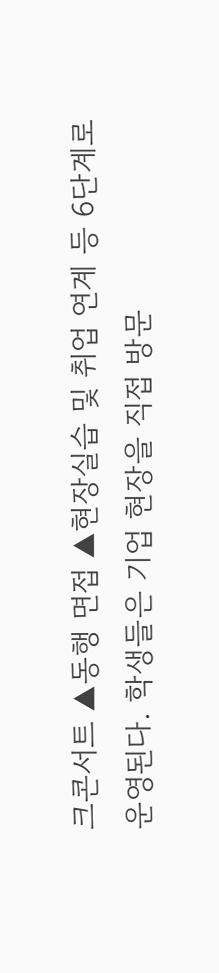크콘서트 ▲동행 면접 ▲현장실습 및 취업 연계 등 6단계로 운영된다. 학생들은 기업 현장을 직접 방문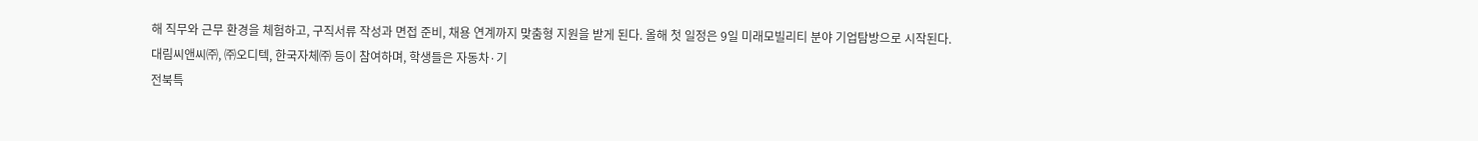해 직무와 근무 환경을 체험하고, 구직서류 작성과 면접 준비, 채용 연계까지 맞춤형 지원을 받게 된다. 올해 첫 일정은 9일 미래모빌리티 분야 기업탐방으로 시작된다. 대림씨앤씨㈜, ㈜오디텍, 한국자체㈜ 등이 참여하며, 학생들은 자동차·기
전북특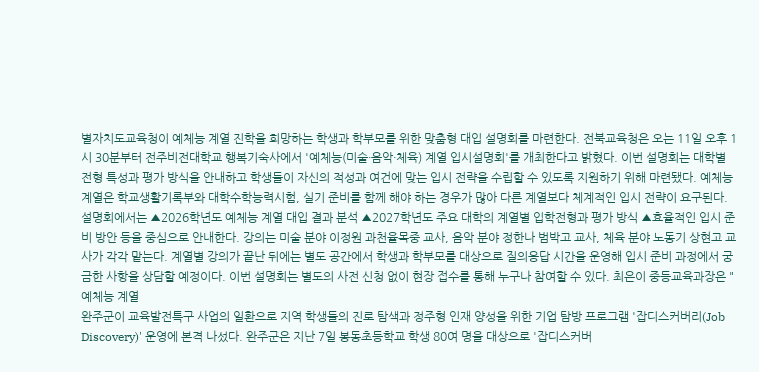별자치도교육청이 예체능 계열 진학을 희망하는 학생과 학부모를 위한 맞춤형 대입 설명회를 마련한다. 전북교육청은 오는 11일 오후 1시 30분부터 전주비전대학교 행복기숙사에서 '예체능(미술·음악·체육) 계열 입시설명회'를 개최한다고 밝혔다. 이번 설명회는 대학별 전형 특성과 평가 방식을 안내하고 학생들이 자신의 적성과 여건에 맞는 입시 전략을 수립할 수 있도록 지원하기 위해 마련됐다. 예체능 계열은 학교생활기록부와 대학수학능력시험, 실기 준비를 함께 해야 하는 경우가 많아 다른 계열보다 체계적인 입시 전략이 요구된다. 설명회에서는 ▲2026학년도 예체능 계열 대입 결과 분석 ▲2027학년도 주요 대학의 계열별 입학전형과 평가 방식 ▲효율적인 입시 준비 방안 등을 중심으로 안내한다. 강의는 미술 분야 이정원 과천율목중 교사, 음악 분야 정한나 범박고 교사, 체육 분야 노동기 상현고 교사가 각각 맡는다. 계열별 강의가 끝난 뒤에는 별도 공간에서 학생과 학부모를 대상으로 질의응답 시간을 운영해 입시 준비 과정에서 궁금한 사항을 상담할 예정이다. 이번 설명회는 별도의 사전 신청 없이 현장 접수를 통해 누구나 참여할 수 있다. 최은이 중등교육과장은 "예체능 계열
완주군이 교육발전특구 사업의 일환으로 지역 학생들의 진로 탐색과 정주형 인재 양성을 위한 기업 탐방 프로그램 '잡디스커버리(Job Discovery)' 운영에 본격 나섰다. 완주군은 지난 7일 봉동초등학교 학생 80여 명을 대상으로 '잡디스커버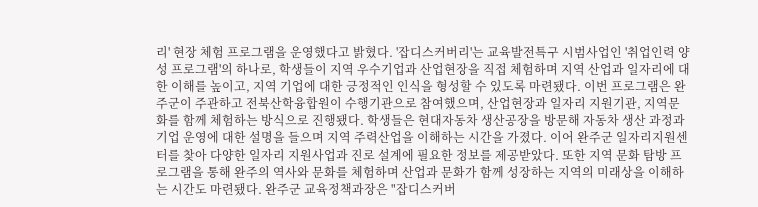리' 현장 체험 프로그램을 운영했다고 밝혔다. '잡디스커버리'는 교육발전특구 시범사업인 '취업인력 양성 프로그램'의 하나로, 학생들이 지역 우수기업과 산업현장을 직접 체험하며 지역 산업과 일자리에 대한 이해를 높이고, 지역 기업에 대한 긍정적인 인식을 형성할 수 있도록 마련됐다. 이번 프로그램은 완주군이 주관하고 전북산학융합원이 수행기관으로 참여했으며, 산업현장과 일자리 지원기관, 지역문화를 함께 체험하는 방식으로 진행됐다. 학생들은 현대자동차 생산공장을 방문해 자동차 생산 과정과 기업 운영에 대한 설명을 들으며 지역 주력산업을 이해하는 시간을 가졌다. 이어 완주군 일자리지원센터를 찾아 다양한 일자리 지원사업과 진로 설계에 필요한 정보를 제공받았다. 또한 지역 문화 탐방 프로그램을 통해 완주의 역사와 문화를 체험하며 산업과 문화가 함께 성장하는 지역의 미래상을 이해하는 시간도 마련됐다. 완주군 교육정책과장은 "잡디스커버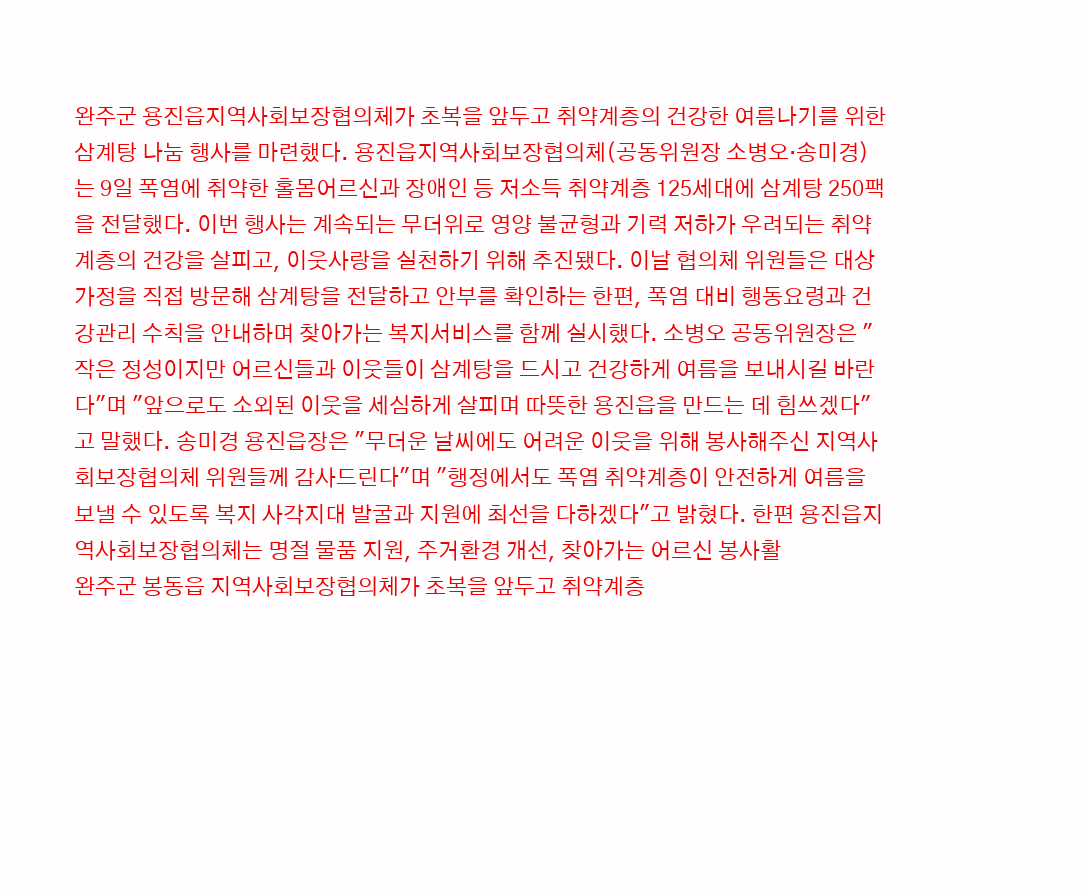완주군 용진읍지역사회보장협의체가 초복을 앞두고 취약계층의 건강한 여름나기를 위한 삼계탕 나눔 행사를 마련했다. 용진읍지역사회보장협의체(공동위원장 소병오·송미경)는 9일 폭염에 취약한 홀몸어르신과 장애인 등 저소득 취약계층 125세대에 삼계탕 250팩을 전달했다. 이번 행사는 계속되는 무더위로 영양 불균형과 기력 저하가 우려되는 취약계층의 건강을 살피고, 이웃사랑을 실천하기 위해 추진됐다. 이날 협의체 위원들은 대상 가정을 직접 방문해 삼계탕을 전달하고 안부를 확인하는 한편, 폭염 대비 행동요령과 건강관리 수칙을 안내하며 찾아가는 복지서비스를 함께 실시했다. 소병오 공동위원장은 "작은 정성이지만 어르신들과 이웃들이 삼계탕을 드시고 건강하게 여름을 보내시길 바란다"며 "앞으로도 소외된 이웃을 세심하게 살피며 따뜻한 용진읍을 만드는 데 힘쓰겠다"고 말했다. 송미경 용진읍장은 "무더운 날씨에도 어려운 이웃을 위해 봉사해주신 지역사회보장협의체 위원들께 감사드린다"며 "행정에서도 폭염 취약계층이 안전하게 여름을 보낼 수 있도록 복지 사각지대 발굴과 지원에 최선을 다하겠다"고 밝혔다. 한편 용진읍지역사회보장협의체는 명절 물품 지원, 주거환경 개선, 찾아가는 어르신 봉사활
완주군 봉동읍 지역사회보장협의체가 초복을 앞두고 취약계층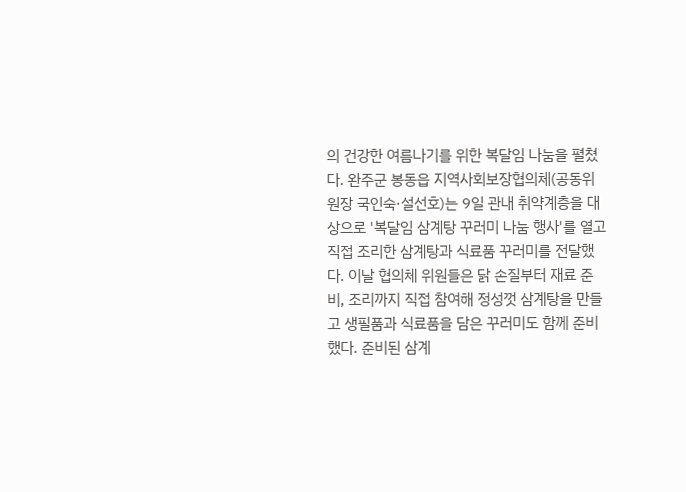의 건강한 여름나기를 위한 복달임 나눔을 펼쳤다. 완주군 봉동읍 지역사회보장협의체(공동위원장 국인숙·설선호)는 9일 관내 취약계층을 대상으로 '복달임 삼계탕 꾸러미 나눔 행사'를 열고 직접 조리한 삼계탕과 식료품 꾸러미를 전달했다. 이날 협의체 위원들은 닭 손질부터 재료 준비, 조리까지 직접 참여해 정성껏 삼계탕을 만들고 생필품과 식료품을 담은 꾸러미도 함께 준비했다. 준비된 삼계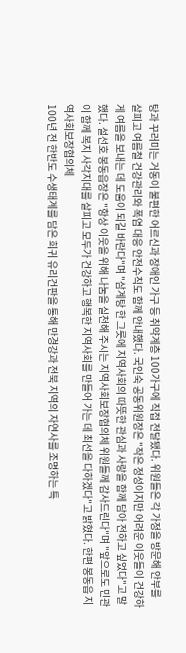탕과 꾸러미는 거동이 불편한 어르신과 장애인 가구 등 취약계층 100가구에 직접 전달됐다. 위원들은 각 가정을 방문해 안부를 살피고 여름철 건강관리와 폭염 대응 안전수칙도 함께 안내했다. 국인숙 공동위원장은 "작은 정성이지만 어려운 이웃들이 건강하게 여름을 보내는 데 도움이 되길 바란다"며 "삼계탕 한 그릇에 지역사회의 따뜻한 관심과 사랑을 함께 담아 전하고 싶었다"고 말했다. 설선호 봉동읍장은 "항상 이웃을 위해 나눔을 실천해 주시는 지역사회보장협의체 위원들께 감사드린다"며 "앞으로도 민관이 함께 복지 사각지대를 살피고 모두가 건강하고 행복한 지역사회를 만들어 가는 데 최선을 다하겠다"고 밝혔다. 한편 봉동읍 지역사회보장협의체
100년 전 한반도 수생태계를 담은 희귀 유리건판을 통해 만경강과 전북 지역의 자연사를 조명하는 특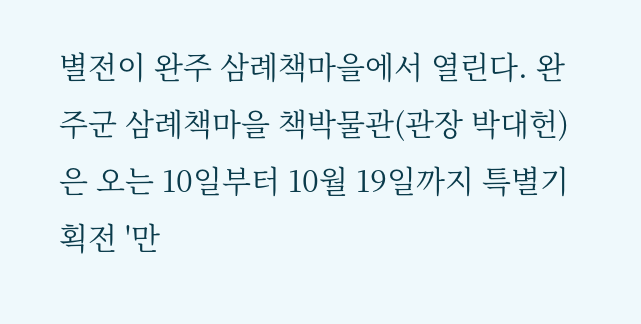별전이 완주 삼례책마을에서 열린다. 완주군 삼례책마을 책박물관(관장 박대헌)은 오는 10일부터 10월 19일까지 특별기획전 '만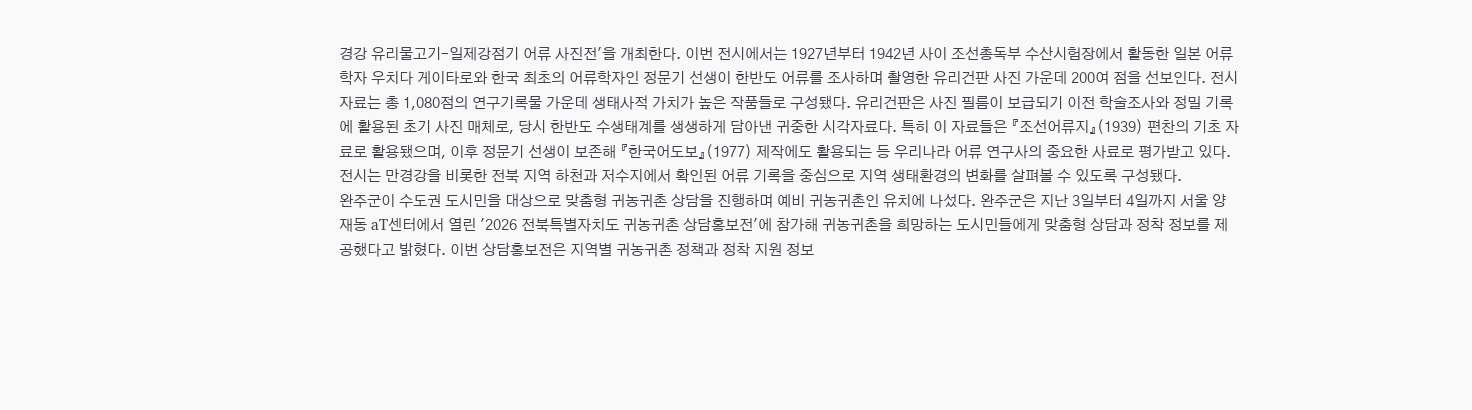경강 유리물고기–일제강점기 어류 사진전'을 개최한다. 이번 전시에서는 1927년부터 1942년 사이 조선총독부 수산시험장에서 활동한 일본 어류학자 우치다 게이타로와 한국 최초의 어류학자인 정문기 선생이 한반도 어류를 조사하며 촬영한 유리건판 사진 가운데 200여 점을 선보인다. 전시 자료는 총 1,080점의 연구기록물 가운데 생태사적 가치가 높은 작품들로 구성됐다. 유리건판은 사진 필름이 보급되기 이전 학술조사와 정밀 기록에 활용된 초기 사진 매체로, 당시 한반도 수생태계를 생생하게 담아낸 귀중한 시각자료다. 특히 이 자료들은 『조선어류지』(1939) 편찬의 기초 자료로 활용됐으며, 이후 정문기 선생이 보존해 『한국어도보』(1977) 제작에도 활용되는 등 우리나라 어류 연구사의 중요한 사료로 평가받고 있다. 전시는 만경강을 비롯한 전북 지역 하천과 저수지에서 확인된 어류 기록을 중심으로 지역 생태환경의 변화를 살펴볼 수 있도록 구성됐다.
완주군이 수도권 도시민을 대상으로 맞춤형 귀농귀촌 상담을 진행하며 예비 귀농귀촌인 유치에 나섰다. 완주군은 지난 3일부터 4일까지 서울 양재동 aT센터에서 열린 '2026 전북특별자치도 귀농귀촌 상담홍보전'에 참가해 귀농귀촌을 희망하는 도시민들에게 맞춤형 상담과 정착 정보를 제공했다고 밝혔다. 이번 상담홍보전은 지역별 귀농귀촌 정책과 정착 지원 정보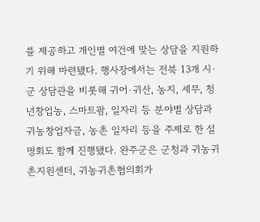를 제공하고 개인별 여건에 맞는 상담을 지원하기 위해 마련됐다. 행사장에서는 전북 13개 시·군 상담관을 비롯해 귀어·귀산, 농지, 세무, 청년창업농, 스마트팜, 일자리 등 분야별 상담과 귀농창업자금, 농촌 일자리 등을 주제로 한 설명회도 함께 진행됐다. 완주군은 군청과 귀농귀촌지원센터, 귀농귀촌협의회가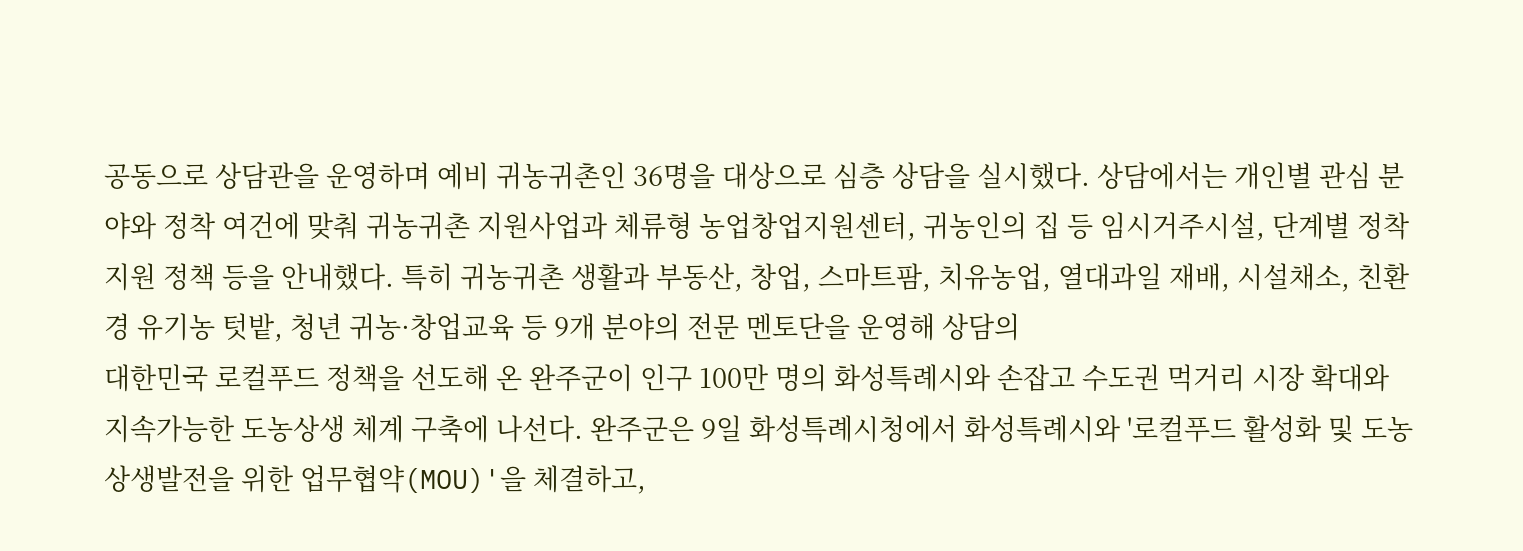공동으로 상담관을 운영하며 예비 귀농귀촌인 36명을 대상으로 심층 상담을 실시했다. 상담에서는 개인별 관심 분야와 정착 여건에 맞춰 귀농귀촌 지원사업과 체류형 농업창업지원센터, 귀농인의 집 등 임시거주시설, 단계별 정착 지원 정책 등을 안내했다. 특히 귀농귀촌 생활과 부동산, 창업, 스마트팜, 치유농업, 열대과일 재배, 시설채소, 친환경 유기농 텃밭, 청년 귀농·창업교육 등 9개 분야의 전문 멘토단을 운영해 상담의
대한민국 로컬푸드 정책을 선도해 온 완주군이 인구 100만 명의 화성특례시와 손잡고 수도권 먹거리 시장 확대와 지속가능한 도농상생 체계 구축에 나선다. 완주군은 9일 화성특례시청에서 화성특례시와 '로컬푸드 활성화 및 도농 상생발전을 위한 업무협약(MOU)'을 체결하고,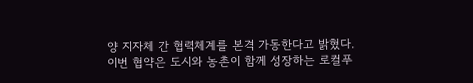양 지자체 간 협력체계를 본격 가동한다고 밝혔다. 이번 협약은 도시와 농촌이 함께 성장하는 로컬푸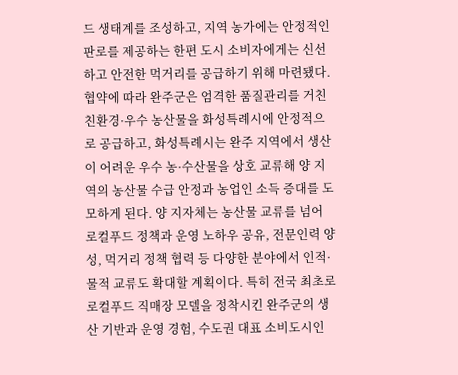드 생태계를 조성하고, 지역 농가에는 안정적인 판로를 제공하는 한편 도시 소비자에게는 신선하고 안전한 먹거리를 공급하기 위해 마련됐다. 협약에 따라 완주군은 엄격한 품질관리를 거친 친환경·우수 농산물을 화성특례시에 안정적으로 공급하고, 화성특례시는 완주 지역에서 생산이 어려운 우수 농·수산물을 상호 교류해 양 지역의 농산물 수급 안정과 농업인 소득 증대를 도모하게 된다. 양 지자체는 농산물 교류를 넘어 로컬푸드 정책과 운영 노하우 공유, 전문인력 양성, 먹거리 정책 협력 등 다양한 분야에서 인적·물적 교류도 확대할 계획이다. 특히 전국 최초로 로컬푸드 직매장 모델을 정착시킨 완주군의 생산 기반과 운영 경험, 수도권 대표 소비도시인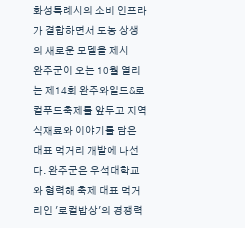화성특례시의 소비 인프라가 결합하면서 도농 상생의 새로운 모델을 제시
완주군이 오는 10월 열리는 제14회 완주와일드&로컬푸드축제를 앞두고 지역 식재료와 이야기를 담은 대표 먹거리 개발에 나선다. 완주군은 우석대학교와 협력해 축제 대표 먹거리인 '로컬밥상'의 경쟁력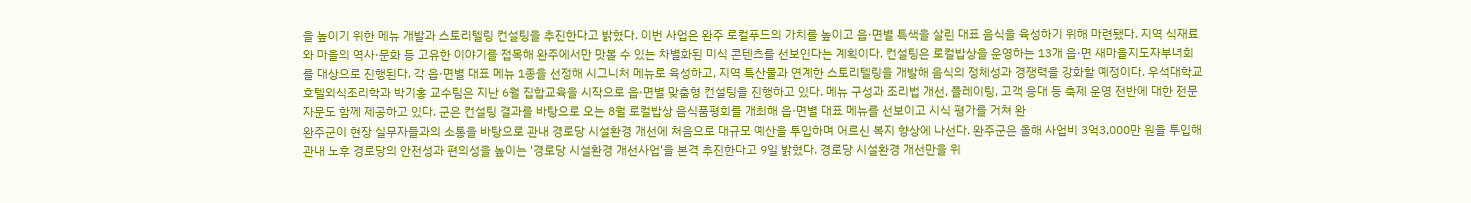을 높이기 위한 메뉴 개발과 스토리텔링 컨설팅을 추진한다고 밝혔다. 이번 사업은 완주 로컬푸드의 가치를 높이고 읍·면별 특색을 살린 대표 음식을 육성하기 위해 마련됐다. 지역 식재료와 마을의 역사·문화 등 고유한 이야기를 접목해 완주에서만 맛볼 수 있는 차별화된 미식 콘텐츠를 선보인다는 계획이다. 컨설팅은 로컬밥상을 운영하는 13개 읍·면 새마을지도자부녀회를 대상으로 진행된다. 각 읍·면별 대표 메뉴 1종을 선정해 시그니처 메뉴로 육성하고, 지역 특산물과 연계한 스토리텔링을 개발해 음식의 정체성과 경쟁력을 강화할 예정이다. 우석대학교 호텔외식조리학과 박기홍 교수팀은 지난 6월 집합교육을 시작으로 읍·면별 맞춤형 컨설팅을 진행하고 있다. 메뉴 구성과 조리법 개선, 플레이팅, 고객 응대 등 축제 운영 전반에 대한 전문 자문도 함께 제공하고 있다. 군은 컨설팅 결과를 바탕으로 오는 8월 로컬밥상 음식품평회를 개최해 읍·면별 대표 메뉴를 선보이고 시식 평가를 거쳐 완
완주군이 현장 실무자들과의 소통을 바탕으로 관내 경로당 시설환경 개선에 처음으로 대규모 예산을 투입하며 어르신 복지 향상에 나선다. 완주군은 올해 사업비 3억3,000만 원을 투입해 관내 노후 경로당의 안전성과 편의성을 높이는 '경로당 시설환경 개선사업'을 본격 추진한다고 9일 밝혔다. 경로당 시설환경 개선만을 위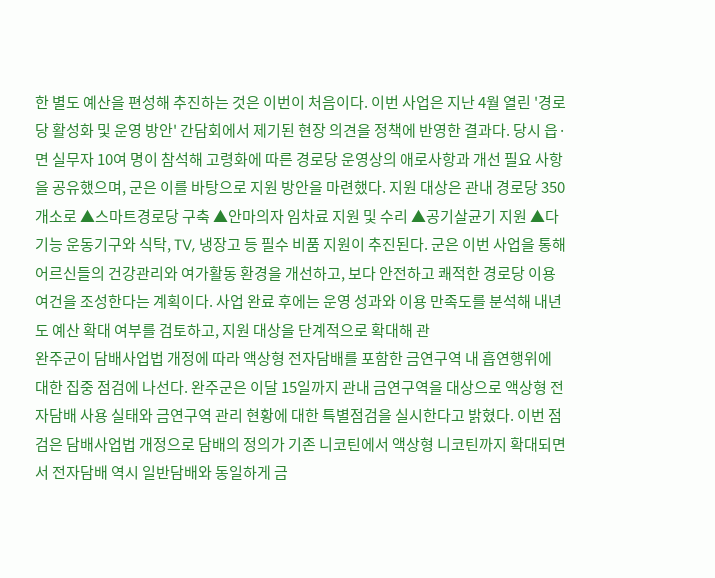한 별도 예산을 편성해 추진하는 것은 이번이 처음이다. 이번 사업은 지난 4월 열린 '경로당 활성화 및 운영 방안' 간담회에서 제기된 현장 의견을 정책에 반영한 결과다. 당시 읍·면 실무자 10여 명이 참석해 고령화에 따른 경로당 운영상의 애로사항과 개선 필요 사항을 공유했으며, 군은 이를 바탕으로 지원 방안을 마련했다. 지원 대상은 관내 경로당 350개소로 ▲스마트경로당 구축 ▲안마의자 임차료 지원 및 수리 ▲공기살균기 지원 ▲다기능 운동기구와 식탁, TV, 냉장고 등 필수 비품 지원이 추진된다. 군은 이번 사업을 통해 어르신들의 건강관리와 여가활동 환경을 개선하고, 보다 안전하고 쾌적한 경로당 이용 여건을 조성한다는 계획이다. 사업 완료 후에는 운영 성과와 이용 만족도를 분석해 내년도 예산 확대 여부를 검토하고, 지원 대상을 단계적으로 확대해 관
완주군이 담배사업법 개정에 따라 액상형 전자담배를 포함한 금연구역 내 흡연행위에 대한 집중 점검에 나선다. 완주군은 이달 15일까지 관내 금연구역을 대상으로 액상형 전자담배 사용 실태와 금연구역 관리 현황에 대한 특별점검을 실시한다고 밝혔다. 이번 점검은 담배사업법 개정으로 담배의 정의가 기존 니코틴에서 액상형 니코틴까지 확대되면서 전자담배 역시 일반담배와 동일하게 금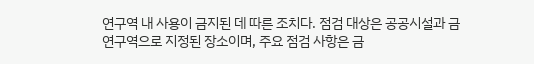연구역 내 사용이 금지된 데 따른 조치다. 점검 대상은 공공시설과 금연구역으로 지정된 장소이며, 주요 점검 사항은 금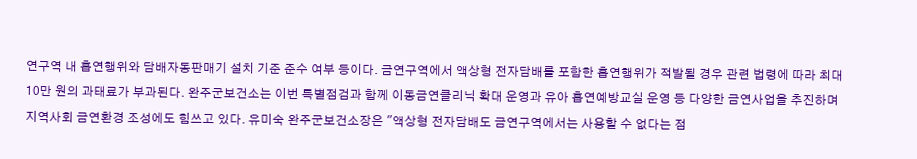연구역 내 흡연행위와 담배자동판매기 설치 기준 준수 여부 등이다. 금연구역에서 액상형 전자담배를 포함한 흡연행위가 적발될 경우 관련 법령에 따라 최대 10만 원의 과태료가 부과된다. 완주군보건소는 이번 특별점검과 함께 이동금연클리닉 확대 운영과 유아 흡연예방교실 운영 등 다양한 금연사업을 추진하며 지역사회 금연환경 조성에도 힘쓰고 있다. 유미숙 완주군보건소장은 "액상형 전자담배도 금연구역에서는 사용할 수 없다는 점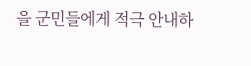을 군민들에게 적극 안내하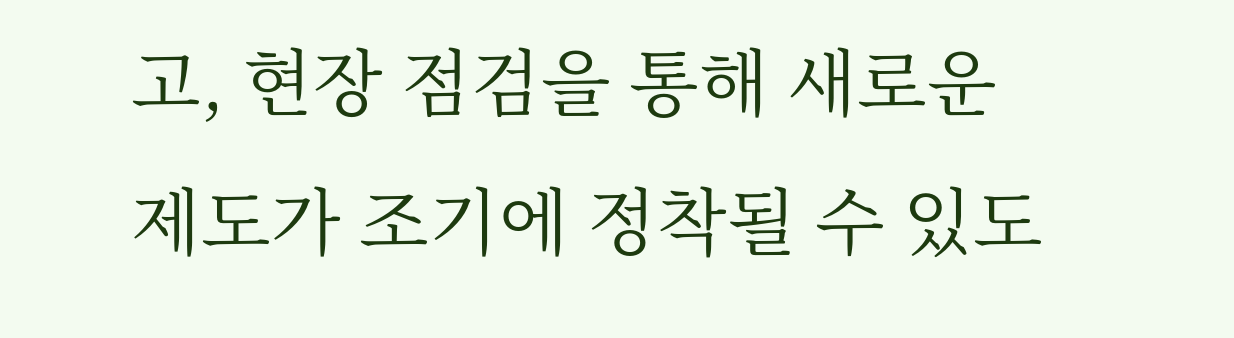고, 현장 점검을 통해 새로운 제도가 조기에 정착될 수 있도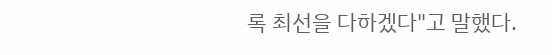록 최선을 다하겠다"고 말했다.